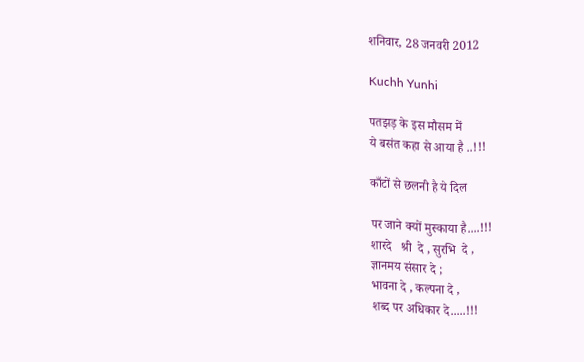शनिवार, 28 जनवरी 2012

Kuchh Yunhi

पतझड़ के इस मौसम में
ये बसंत कहा से आया है ..!!!

काँटों से छलनी है ये दिल

पर जाने क्यों मुस्काया है....!!!
शारदे   श्री  दे , सुरभि  दे ,
ज्ञानमय संसार दे ;
भावना दे , कल्पना दे ,
शब्द पर अधिकार दे.....!!!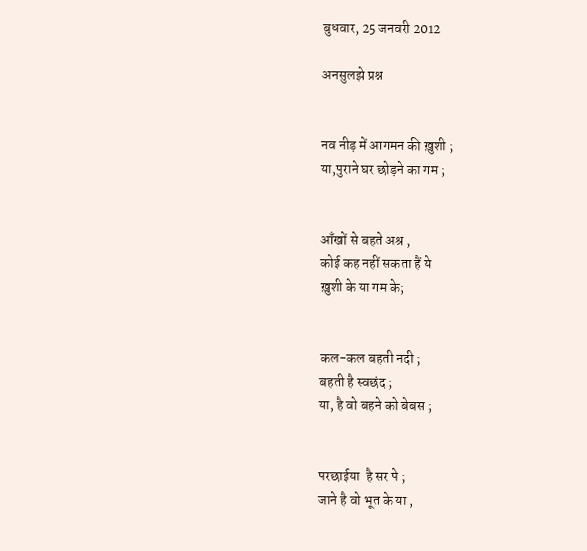बुधवार, 25 जनवरी 2012

अनसुलझे प्रश्न


नव नीड़ में आगमन की ख़ुशी ;
या,पुराने घर छोड़ने का गम ;


आँखों से बहते अश्र ,
कोई कह नहीं सकता हैं ये
ख़ुशी के या गम के;


कल-कल बहती नदी ;
बहती है स्वछंद ;
या, है वो बहने को बेबस ;


परछाईया  है सर पे ;
जाने है वो भूत के या ,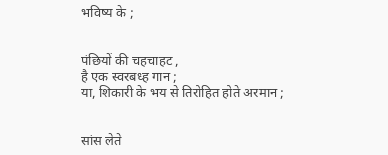भविष्य के ;


पंछियों की चहचाहट ,
है एक स्वरबध्ह गान ;
या, शिकारी के भय से तिरोहित होते अरमान ;


सांस लेते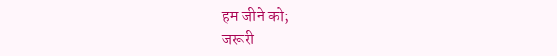हम जीने को;
जरूरी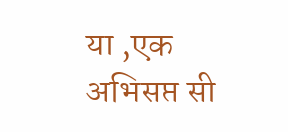या ,एक अभिसप्त सी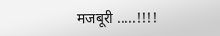मजबूरी .....!!!!